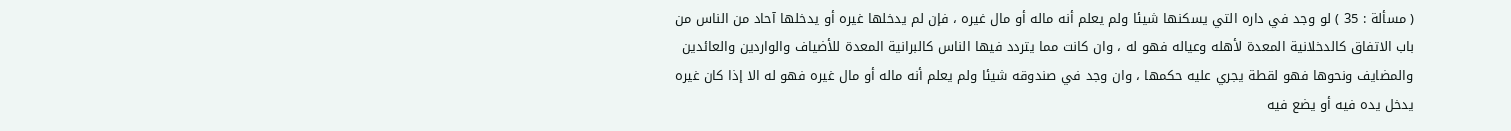( مسألة : 35 ) لو وجد في داره التي يسكنها شيئا ولم يعلم أنه ماله أو مال غيره ، فإن لم يدخلها غيره أو يدخلها آحاد من الناس من باب الاتفاق كالدخلانية المعدة لأهله وعياله فهو له ، وان كانت مما يتردد فيها الناس كالبرانية المعدة للأضياف والواردين والعائدين والمضايف ونحوها فهو لقطة يجري عليه حكمها ، وان وجد في صندوقه شيئا ولم يعلم أنه ماله أو مال غيره فهو له الا إذا كان غيره يدخل يده فيه أو يضع فيه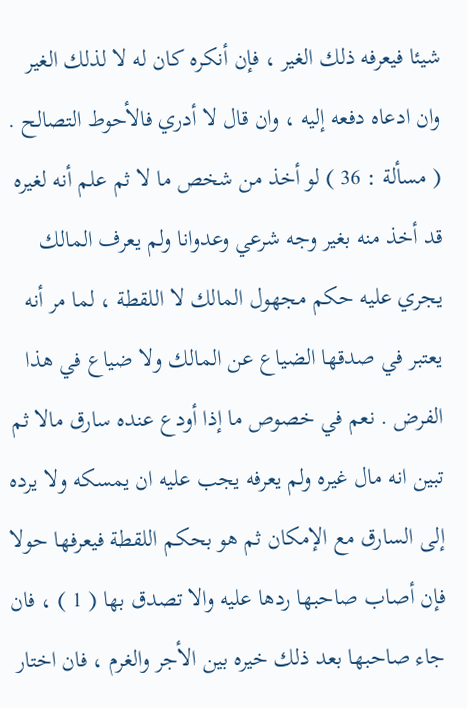شيئا فيعرفه ذلك الغير ، فإن أنكره كان له لا لذلك الغير وان ادعاه دفعه إليه ، وان قال لا أدري فالأحوط التصالح .
( مسألة : 36 ) لو أخذ من شخص ما لا ثم علم أنه لغيره قد أخذ منه بغير وجه شرعي وعدوانا ولم يعرف المالك يجري عليه حكم مجهول المالك لا اللقطة ، لما مر أنه يعتبر في صدقها الضياع عن المالك ولا ضياع في هذا الفرض . نعم في خصوص ما إذا أودع عنده سارق مالا ثم تبين انه مال غيره ولم يعرفه يجب عليه ان يمسكه ولا يرده إلى السارق مع الإمكان ثم هو بحكم اللقطة فيعرفها حولا فإن أصاب صاحبها ردها عليه والا تصدق بها ( 1 ) ، فان جاء صاحبها بعد ذلك خيره بين الأجر والغرم ، فان اختار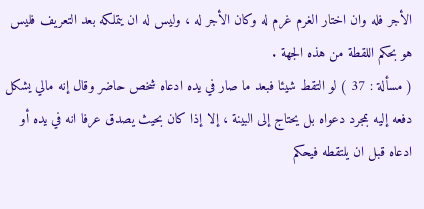الأجر فله وان اختار الغرم غرم له وكان الأجر له ، وليس له ان يتملكه بعد التعريف فليس هو بحكم اللقطة من هذه الجهة .
( مسألة : 37 ) لو التقط شيئا فبعد ما صار في يده ادعاه شخص حاضر وقال إنه مالي يشكل دفعه إليه بمجرد دعواه بل يحتاج إلى البينة ، إلا إذا كان بحيث يصدق عرفا انه في يده أو ادعاه قبل ان يلتقطه فيحكم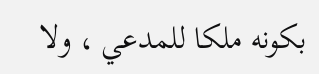بكونه ملكا للمدعي ، ولا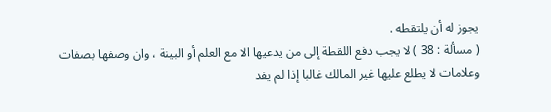يجوز له أن يلتقطه .
( مسألة : 38 ) لا يجب دفع اللقطة إلى من يدعيها الا مع العلم أو البينة ، وان وصفها بصفات وعلامات لا يطلع عليها غير المالك غالبا إذا لم يفد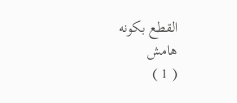القطع بكونه
هامش
( 1 )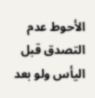الأحوط عدم التصدق قبل اليأس ولو بعد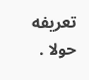تعريفه حولا .